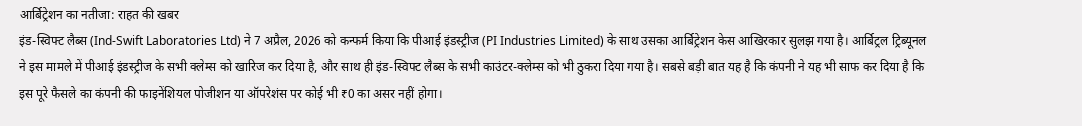आर्बिट्रेशन का नतीजा: राहत की खबर
इंड-स्विफ्ट लैब्स (Ind-Swift Laboratories Ltd) ने 7 अप्रैल, 2026 को कन्फर्म किया कि पीआई इंडस्ट्रीज (PI Industries Limited) के साथ उसका आर्बिट्रेशन केस आखिरकार सुलझ गया है। आर्बिट्रल ट्रिब्यूनल ने इस मामले में पीआई इंडस्ट्रीज के सभी क्लेम्स को खारिज कर दिया है, और साथ ही इंड-स्विफ्ट लैब्स के सभी काउंटर-क्लेम्स को भी ठुकरा दिया गया है। सबसे बड़ी बात यह है कि कंपनी ने यह भी साफ कर दिया है कि इस पूरे फैसले का कंपनी की फाइनेंशियल पोजीशन या ऑपरेशंस पर कोई भी ₹0 का असर नहीं होगा।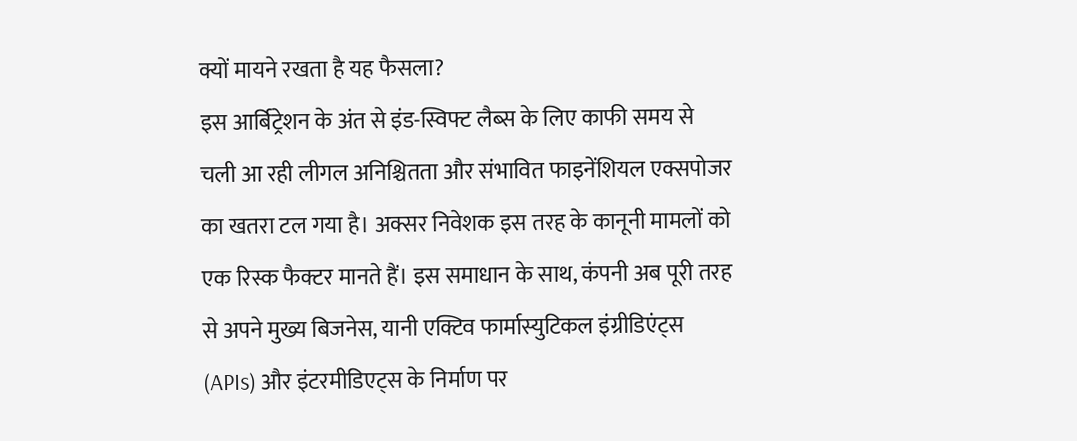क्यों मायने रखता है यह फैसला?
इस आर्बिट्रेशन के अंत से इंड-स्विफ्ट लैब्स के लिए काफी समय से चली आ रही लीगल अनिश्चितता और संभावित फाइनेंशियल एक्सपोजर का खतरा टल गया है। अक्सर निवेशक इस तरह के कानूनी मामलों को एक रिस्क फैक्टर मानते हैं। इस समाधान के साथ, कंपनी अब पूरी तरह से अपने मुख्य बिजनेस, यानी एक्टिव फार्मास्युटिकल इंग्रीडिएंट्स (APIs) और इंटरमीडिएट्स के निर्माण पर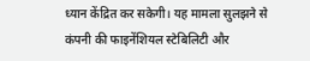ध्यान केंद्रित कर सकेगी। यह मामला सुलझने से कंपनी की फाइनेंशियल स्टेबिलिटी और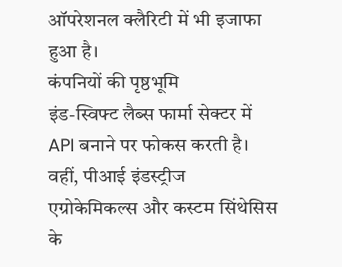ऑपरेशनल क्लैरिटी में भी इजाफा हुआ है।
कंपनियों की पृष्ठभूमि
इंड-स्विफ्ट लैब्स फार्मा सेक्टर में API बनाने पर फोकस करती है। वहीं, पीआई इंडस्ट्रीज एग्रोकेमिकल्स और कस्टम सिंथेसिस के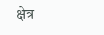क्षेत्र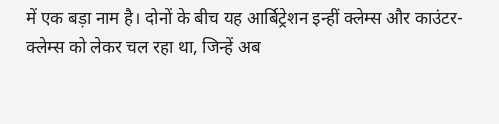में एक बड़ा नाम है। दोनों के बीच यह आर्बिट्रेशन इन्हीं क्लेम्स और काउंटर-क्लेम्स को लेकर चल रहा था, जिन्हें अब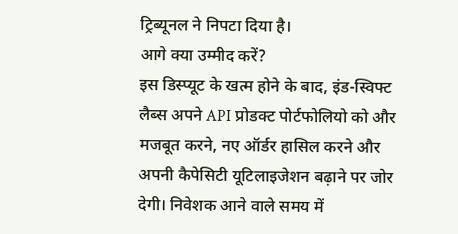ट्रिब्यूनल ने निपटा दिया है।
आगे क्या उम्मीद करें?
इस डिस्प्यूट के खत्म होने के बाद, इंड-स्विफ्ट लैब्स अपने API प्रोडक्ट पोर्टफोलियो को और मजबूत करने, नए ऑर्डर हासिल करने और अपनी कैपेसिटी यूटिलाइजेशन बढ़ाने पर जोर देगी। निवेशक आने वाले समय में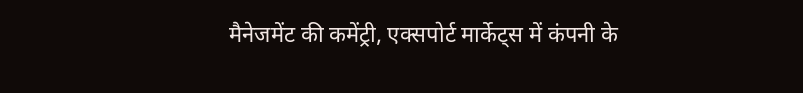मैनेजमेंट की कमेंट्री, एक्सपोर्ट मार्केट्स में कंपनी के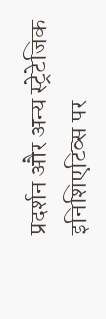प्रदर्शन और अन्य स्ट्रेटेजिक इनिशिएटिव्स पर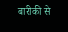बारीकी से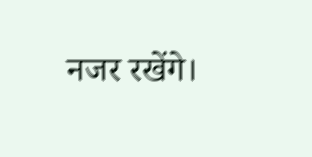नजर रखेंगे।